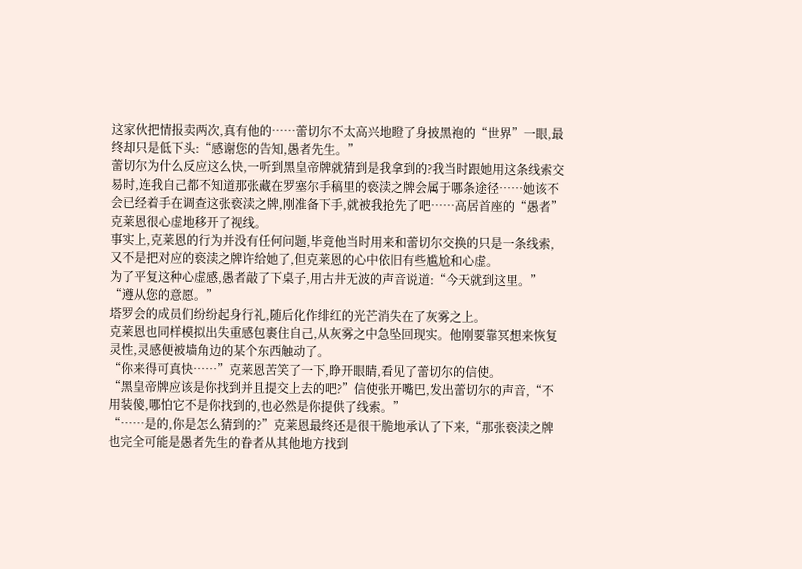这家伙把情报卖两次,真有他的……蕾切尔不太高兴地瞪了身披黑袍的“世界”一眼,最终却只是低下头:“感谢您的告知,愚者先生。”
蕾切尔为什么反应这么快,一听到黑皇帝牌就猜到是我拿到的?我当时跟她用这条线索交易时,连我自己都不知道那张藏在罗塞尔手稿里的亵渎之牌会属于哪条途径……她该不会已经着手在调查这张亵渎之牌,刚准备下手,就被我抢先了吧……高居首座的“愚者”克莱恩很心虚地移开了视线。
事实上,克莱恩的行为并没有任何问题,毕竟他当时用来和蕾切尔交换的只是一条线索,又不是把对应的亵渎之牌许给她了,但克莱恩的心中依旧有些尴尬和心虚。
为了平复这种心虚感,愚者敲了下桌子,用古井无波的声音说道:“今天就到这里。”
“遵从您的意愿。”
塔罗会的成员们纷纷起身行礼,随后化作绯红的光芒消失在了灰雾之上。
克莱恩也同样模拟出失重感包裹住自己,从灰雾之中急坠回现实。他刚要靠冥想来恢复灵性,灵感便被墙角边的某个东西触动了。
“你来得可真快……”克莱恩苦笑了一下,睁开眼睛,看见了蕾切尔的信使。
“黑皇帝牌应该是你找到并且提交上去的吧?”信使张开嘴巴,发出蕾切尔的声音,“不用装傻,哪怕它不是你找到的,也必然是你提供了线索。”
“……是的,你是怎么猜到的?”克莱恩最终还是很干脆地承认了下来,“那张亵渎之牌也完全可能是愚者先生的眷者从其他地方找到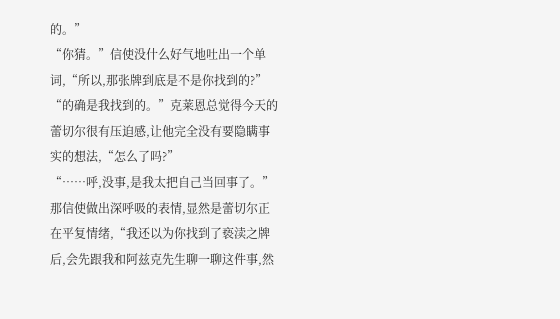的。”
“你猜。”信使没什么好气地吐出一个单词,“所以,那张牌到底是不是你找到的?”
“的确是我找到的。”克莱恩总觉得今天的蕾切尔很有压迫感,让他完全没有要隐瞒事实的想法,“怎么了吗?”
“……呼,没事,是我太把自己当回事了。”那信使做出深呼吸的表情,显然是蕾切尔正在平复情绪,“我还以为你找到了亵渎之牌后,会先跟我和阿兹克先生聊一聊这件事,然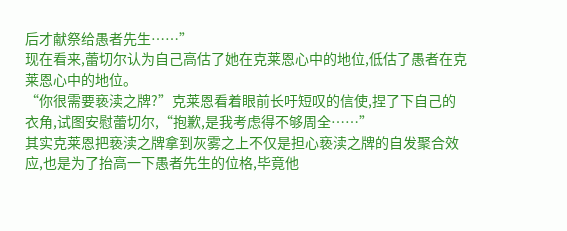后才献祭给愚者先生……”
现在看来,蕾切尔认为自己高估了她在克莱恩心中的地位,低估了愚者在克莱恩心中的地位。
“你很需要亵渎之牌?”克莱恩看着眼前长吁短叹的信使,捏了下自己的衣角,试图安慰蕾切尔,“抱歉,是我考虑得不够周全……”
其实克莱恩把亵渎之牌拿到灰雾之上不仅是担心亵渎之牌的自发聚合效应,也是为了抬高一下愚者先生的位格,毕竟他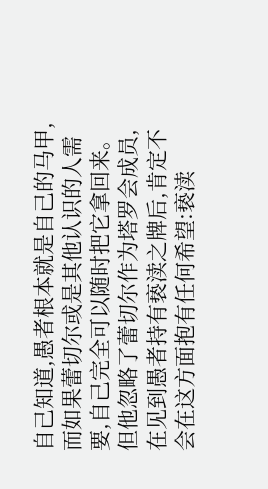自己知道,愚者根本就是自己的马甲,而如果蕾切尔或是其他认识的人需要,自己完全可以随时把它拿回来。
但他忽略了蕾切尔作为塔罗会成员,在见到愚者持有亵渎之牌后,肯定不会在这方面抱有任何希望:亵渎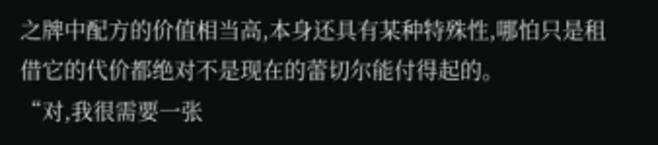之牌中配方的价值相当高,本身还具有某种特殊性,哪怕只是租借它的代价都绝对不是现在的蕾切尔能付得起的。
“对,我很需要一张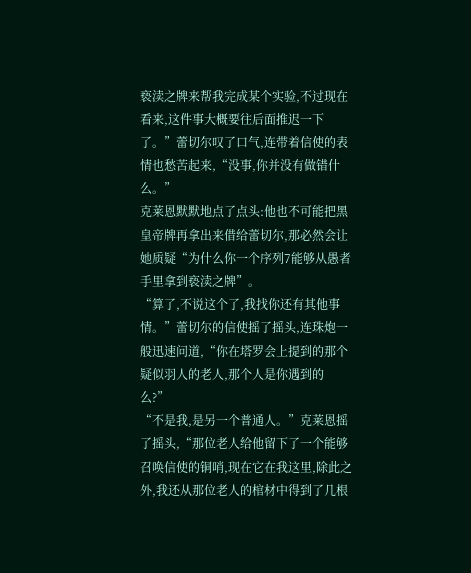亵渎之牌来帮我完成某个实验,不过现在看来,这件事大概要往后面推迟一下了。”蕾切尔叹了口气,连带着信使的表情也愁苦起来,“没事,你并没有做错什么。”
克莱恩默默地点了点头:他也不可能把黑皇帝牌再拿出来借给蕾切尔,那必然会让她质疑“为什么你一个序列7能够从愚者手里拿到亵渎之牌”。
“算了,不说这个了,我找你还有其他事情。”蕾切尔的信使摇了摇头,连珠炮一般迅速问道,“你在塔罗会上提到的那个疑似羽人的老人,那个人是你遇到的么?”
“不是我,是另一个普通人。”克莱恩摇了摇头,“那位老人给他留下了一个能够召唤信使的铜哨,现在它在我这里,除此之外,我还从那位老人的棺材中得到了几根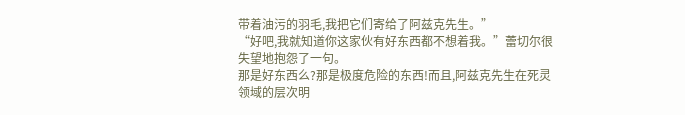带着油污的羽毛,我把它们寄给了阿兹克先生。”
“好吧,我就知道你这家伙有好东西都不想着我。”蕾切尔很失望地抱怨了一句。
那是好东西么?那是极度危险的东西!而且,阿兹克先生在死灵领域的层次明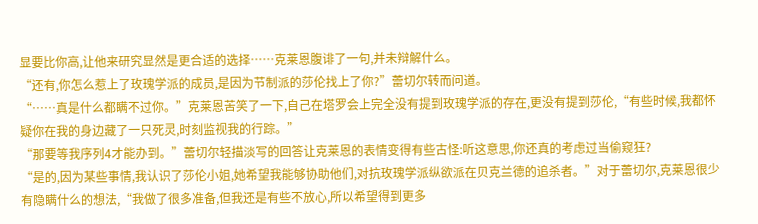显要比你高,让他来研究显然是更合适的选择……克莱恩腹诽了一句,并未辩解什么。
“还有,你怎么惹上了玫瑰学派的成员,是因为节制派的莎伦找上了你?”蕾切尔转而问道。
“……真是什么都瞒不过你。”克莱恩苦笑了一下,自己在塔罗会上完全没有提到玫瑰学派的存在,更没有提到莎伦,“有些时候,我都怀疑你在我的身边藏了一只死灵,时刻监视我的行踪。”
“那要等我序列4才能办到。”蕾切尔轻描淡写的回答让克莱恩的表情变得有些古怪:听这意思,你还真的考虑过当偷窥狂?
“是的,因为某些事情,我认识了莎伦小姐,她希望我能够协助他们,对抗玫瑰学派纵欲派在贝克兰德的追杀者。”对于蕾切尔,克莱恩很少有隐瞒什么的想法,“我做了很多准备,但我还是有些不放心,所以希望得到更多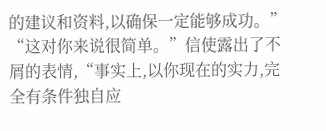的建议和资料,以确保一定能够成功。”
“这对你来说很简单。”信使露出了不屑的表情,“事实上,以你现在的实力,完全有条件独自应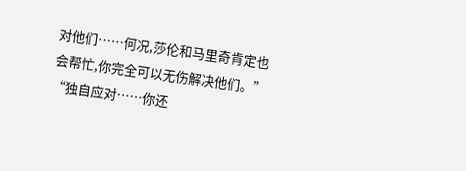对他们……何况,莎伦和马里奇肯定也会帮忙,你完全可以无伤解决他们。”
“独自应对……你还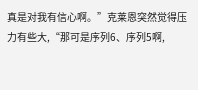真是对我有信心啊。”克莱恩突然觉得压力有些大,“那可是序列6、序列5啊,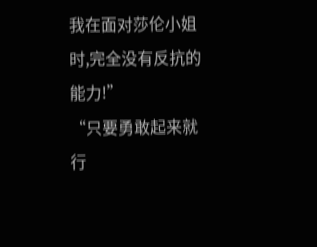我在面对莎伦小姐时,完全没有反抗的能力!”
“只要勇敢起来就行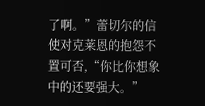了啊。”蕾切尔的信使对克莱恩的抱怨不置可否,“你比你想象中的还要强大。”